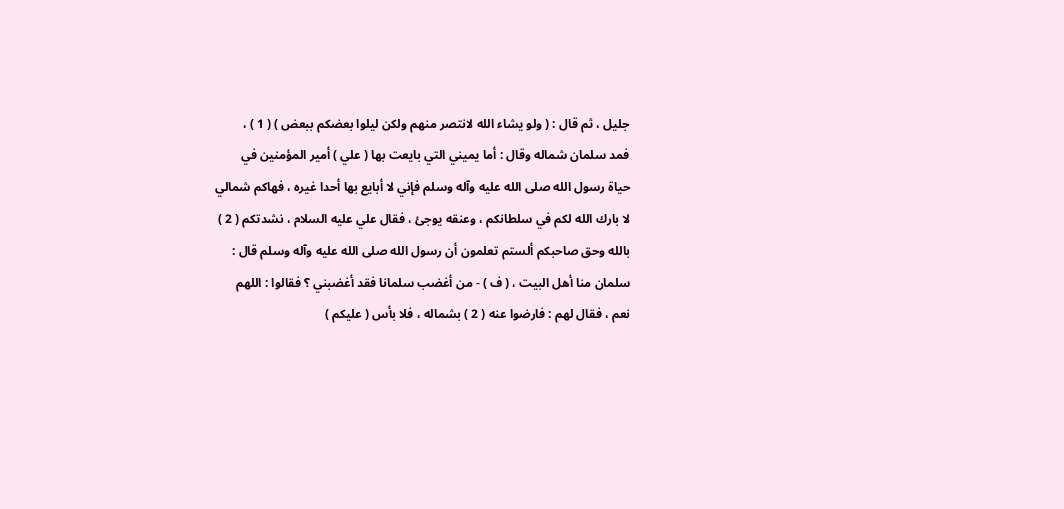جليل ، ثم قال : ( ولو يشاء الله لانتصر منهم ولكن ليلوا بعضكم ببعض ) ( 1 ) ،
فمد سلمان شماله وقال : أما يميني التي بايعت بها ( علي ) أمير المؤمنين في
حياة رسول الله صلى الله عليه وآله وسلم فإني لا أبايع بها أحدا غيره ، فهاكم شمالي
لا بارك الله لكم في سلطانكم ، وعنقه يوجئ ، فقال علي عليه السلام ، نشدتكم ( 2 )
بالله وحق صاحبكم ألستم تعلمون أن رسول الله صلى الله عليه وآله وسلم قال :
سلمان منا أهل البيت ، ( ف ) - من أغضب سلمانا فقد أغضبني ؟ فقالوا : اللهم
نعم ، فقال لهم : فارضوا عنه ( 2 ) بشماله ، فلا بأس ( عليكم )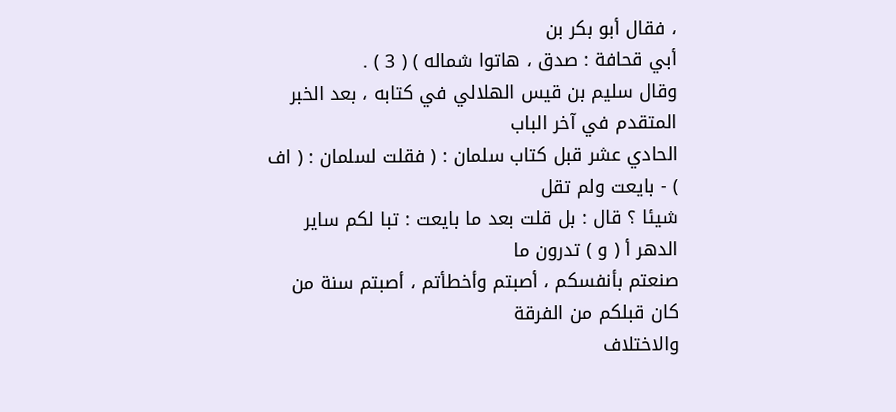، فقال أبو بكر بن
أبي قحافة : صدق ، هاتوا شماله ) ( 3 ) .
وقال سليم بن قيس الهلالي في كتابه ، بعد الخبر المتقدم في آخر الباب
الحادي عشر قبل كتاب سلمان : ( فقلت لسلمان : ( اف ) - بايعت ولم تقل
شيئا ؟ قال : بل قلت بعد ما بايعت : تبا لكم ساير الدهر أ ( و ) تدرون ما
صنعتم بأنفسكم ، أصبتم وأخطأتم ، أصبتم سنة من كان قبلكم من الفرقة
والاختلاف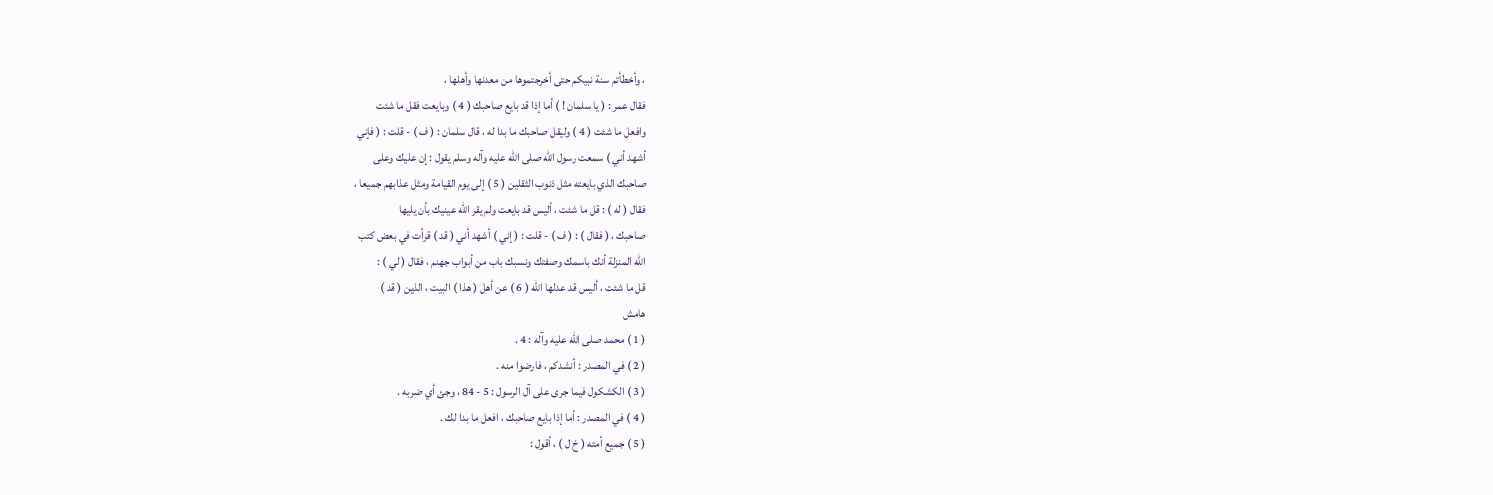، وأخطأتم سنة نبيكم حتى أخرجتموها من معدنها وأهلها ،
فقال عمر : ( يا سلمان ! ) أما إذا قد بايع صاحبك ( 4 ) وبايعت فقل ما شئت
وافعل ما شئت ( 4 ) وليقل صاحبك ما بدا له ، قال سلمان : ( ف ) - قلت : ( فإني
أشهد أني ) سمعت رسول الله صلى الله عليه وآله وسلم يقول : إن عليك وعلى
صاحبك الذي بايعته مثل ذنوب الثقلين ( 5 ) إلى يوم القيامة ومثل عذابهم جميعا ،
فقال ( له ) : قل ما شئت ، أليس قد بايعت ولم يقر الله عينيك بأن يليها
صاحبك ، ( فقال ) : ( ف ) - قلت : ( إني ) أشهد أني ( قد ) قرأت في بعض كتب
الله المنزلة أنك باسمك وصفتك ونسبك باب من أبواب جهنم ، فقال ( لي ) :
قل ما شئت ، أليس قد عدلها الله ( 6 ) عن أهل ( هذا ) البيت ، الذين ( قد )
هامش
( 1 ) محمد صلى الله عليه وآله : 4 .
( 2 ) في المصدر : أنشدكم ، فارضوا منه .
( 3 ) الكشكول فيما جرى على آل الرسول : 5 - 84 ، وجئ أي ضربه .
( 4 ) في المصدر : أما إذا بايع صاحبك ، افعل ما بدا لك .
( 5 ) جميع أمته ( خ ل ) ، أقول :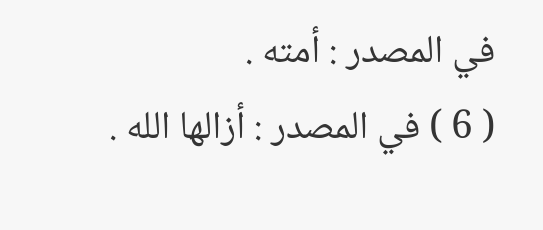في المصدر : أمته .
( 6 ) في المصدر : أزالها الله .